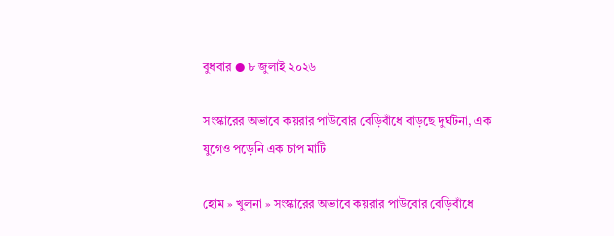বুধবার ● ৮ জুলাই ২০২৬

সংস্কারের অভাবে কয়রার পাউবোর বেড়িবাঁধে বাড়ছে দুর্ঘটনা, এক যুগেও পড়েনি এক চাপ মাটি

হোম » খুলনা » সংস্কারের অভাবে কয়রার পাউবোর বেড়িবাঁধে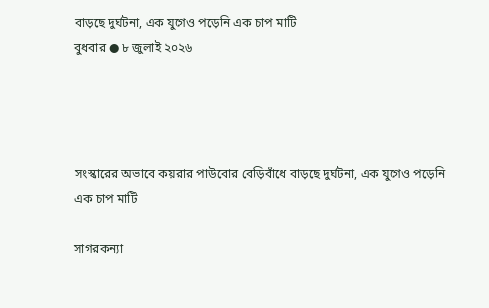বাড়ছে দুর্ঘটনা, এক যুগেও পড়েনি এক চাপ মাটি
বুধবার ● ৮ জুলাই ২০২৬




সংস্কারের অভাবে কয়রার পাউবোর বেড়িবাঁধে বাড়ছে দুর্ঘটনা, এক যুগেও পড়েনি এক চাপ মাটি

সাগরকন্যা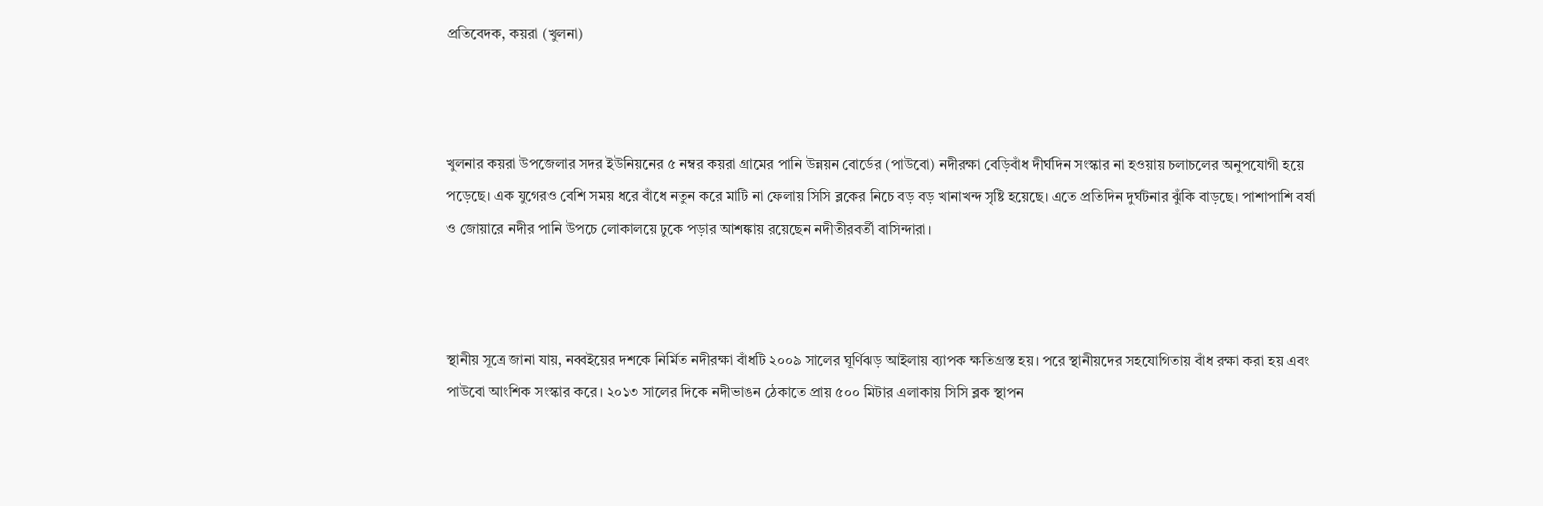প্রতিবেদক, কয়রা (খুলনা)



খুলনার কয়রা উপজেলার সদর ইউনিয়নের ৫ নম্বর কয়রা গ্রামের পানি উন্নয়ন বোর্ডের (পাউবো) নদীরক্ষা বেড়িবাঁধ দীর্ঘদিন সংস্কার না হওয়ায় চলাচলের অনুপযোগী হয়ে পড়েছে। এক যুগেরও বেশি সময় ধরে বাঁধে নতুন করে মাটি না ফেলায় সিসি ব্লকের নিচে বড় বড় খানাখন্দ সৃষ্টি হয়েছে। এতে প্রতিদিন দুর্ঘটনার ঝুঁকি বাড়ছে। পাশাপাশি বর্ষা ও জোয়ারে নদীর পানি উপচে লোকালয়ে ঢুকে পড়ার আশঙ্কায় রয়েছেন নদীতীরবর্তী বাসিন্দারা।



স্থানীয় সূত্রে জানা যায়, নব্বইয়ের দশকে নির্মিত নদীরক্ষা বাঁধটি ২০০৯ সালের ঘূর্ণিঝড় আইলায় ব্যাপক ক্ষতিগ্রস্ত হয়। পরে স্থানীয়দের সহযোগিতায় বাঁধ রক্ষা করা হয় এবং পাউবো আংশিক সংস্কার করে। ২০১৩ সালের দিকে নদীভাঙন ঠেকাতে প্রায় ৫০০ মিটার এলাকায় সিসি ব্লক স্থাপন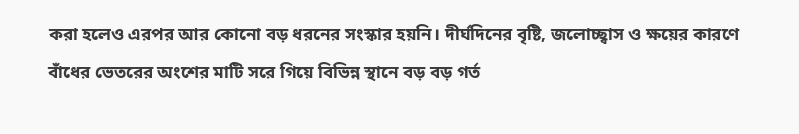করা হলেও এরপর আর কোনো বড় ধরনের সংস্কার হয়নি। দীর্ঘদিনের বৃষ্টি, জলোচ্ছ্বাস ও ক্ষয়ের কারণে বাঁধের ভেতরের অংশের মাটি সরে গিয়ে বিভিন্ন স্থানে বড় বড় গর্ত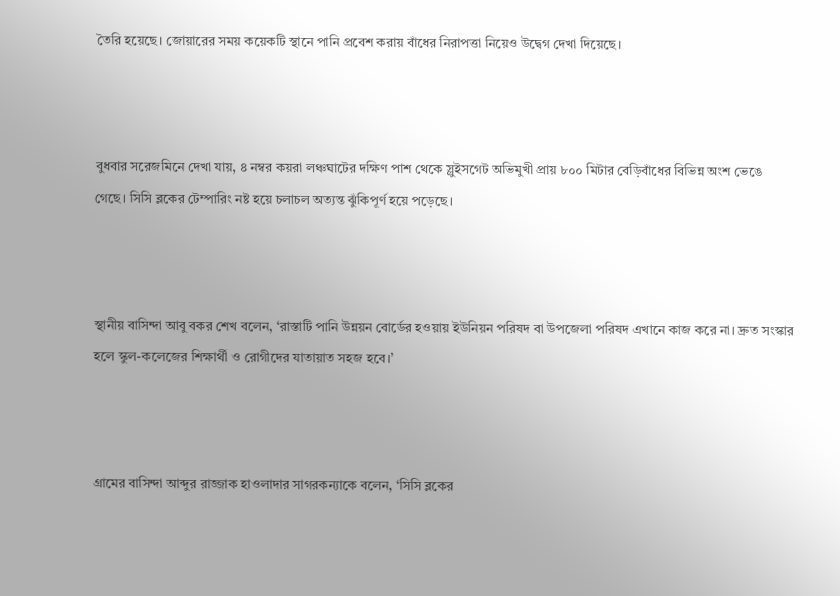তৈরি হয়েছে। জোয়ারের সময় কয়েকটি স্থানে পানি প্রবেশ করায় বাঁধের নিরাপত্তা নিয়েও উদ্বেগ দেখা দিয়েছে।



বুধবার সরেজমিনে দেখা যায়, ৪ নম্বর কয়রা লঞ্চঘাটের দক্ষিণ পাশ থেকে স্লুইসগেট অভিমুখী প্রায় ৮০০ মিটার বেড়িবাঁধের বিভিন্ন অংশ ভেঙে গেছে। সিসি ব্লকের টেম্পারিং নষ্ট হয়ে চলাচল অত্যন্ত ঝুঁকিপূর্ণ হয়ে পড়েছে।



স্থানীয় বাসিন্দা আবু বকর শেখ বলেন, ‘রাস্তাটি পানি উন্নয়ন বোর্ডের হওয়ায় ইউনিয়ন পরিষদ বা উপজেলা পরিষদ এখানে কাজ করে না। দ্রুত সংস্কার হলে স্কুল-কলেজের শিক্ষার্থী ও রোগীদের যাতায়াত সহজ হবে।’



গ্রামের বাসিন্দা আব্দুর রাজ্জাক হাওলাদার সাগরকন্যাকে বলেন, ‘সিসি ব্লকের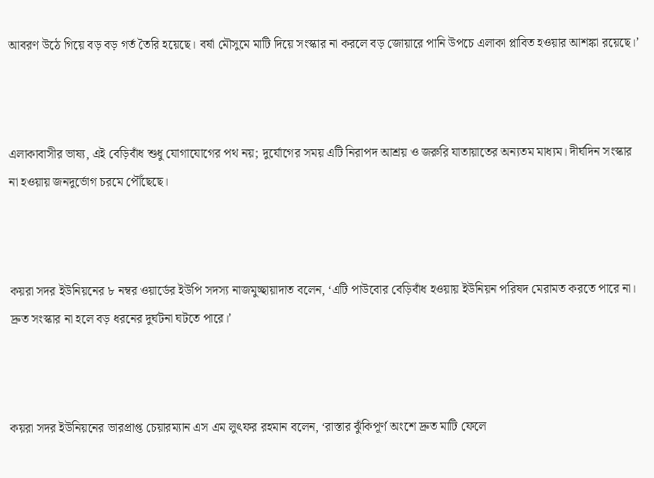আবরণ উঠে গিয়ে বড় বড় গর্ত তৈরি হয়েছে। বর্ষা মৌসুমে মাটি দিয়ে সংস্কার না করলে বড় জোয়ারে পানি উপচে এলাকা প্লাবিত হওয়ার আশঙ্কা রয়েছে।’



এলাকাবাসীর ভাষ্য, এই বেড়িবাঁধ শুধু যোগাযোগের পথ নয়; দুর্যোগের সময় এটি নিরাপদ আশ্রয় ও জরুরি যাতায়াতের অন্যতম মাধ্যম। দীর্ঘদিন সংস্কার না হওয়ায় জনদুর্ভোগ চরমে পৌঁছেছে।



কয়রা সদর ইউনিয়নের ৮ নম্বর ওয়ার্ডের ইউপি সদস্য নাজমুচ্ছায়াদাত বলেন, ‘এটি পাউবোর বেড়িবাঁধ হওয়ায় ইউনিয়ন পরিষদ মেরামত করতে পারে না। দ্রুত সংস্কার না হলে বড় ধরনের দুর্ঘটনা ঘটতে পারে।’



কয়রা সদর ইউনিয়নের ভারপ্রাপ্ত চেয়ারম্যান এস এম লুৎফর রহমান বলেন, ‘রাস্তার ঝুঁকিপূর্ণ অংশে দ্রুত মাটি ফেলে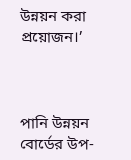উন্নয়ন করা প্রয়োজন।’



পানি উন্নয়ন বোর্ডের উপ-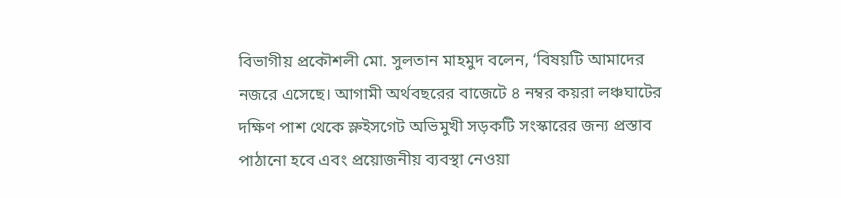বিভাগীয় প্রকৌশলী মো. সুলতান মাহমুদ বলেন, ‘বিষয়টি আমাদের নজরে এসেছে। আগামী অর্থবছরের বাজেটে ৪ নম্বর কয়রা লঞ্চঘাটের দক্ষিণ পাশ থেকে স্লুইসগেট অভিমুখী সড়কটি সংস্কারের জন্য প্রস্তাব পাঠানো হবে এবং প্রয়োজনীয় ব্যবস্থা নেওয়া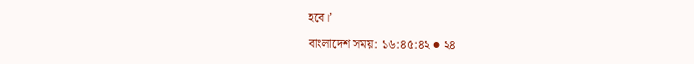হবে।’

বাংলাদেশ সময়: ১৬:৪৫:৪২ ● ২৪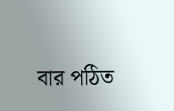বার পঠিত